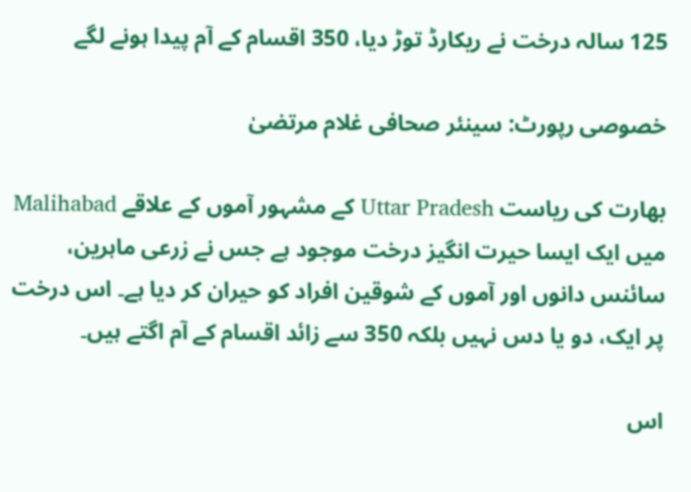125 سالہ درخت نے ریکارڈ توڑ دیا، 350 اقسام کے آم پیدا ہونے لگے

خصوصی رپورٹ: سینئر صحافی غلام مرتضیٰ

بھارت کی ریاست Uttar Pradesh کے مشہور آموں کے علاقے Malihabad میں ایک ایسا حیرت انگیز درخت موجود ہے جس نے زرعی ماہرین، سائنس دانوں اور آموں کے شوقین افراد کو حیران کر دیا ہے۔ اس درخت پر ایک، دو یا دس نہیں بلکہ 350 سے زائد اقسام کے آم اگتے ہیں۔

اس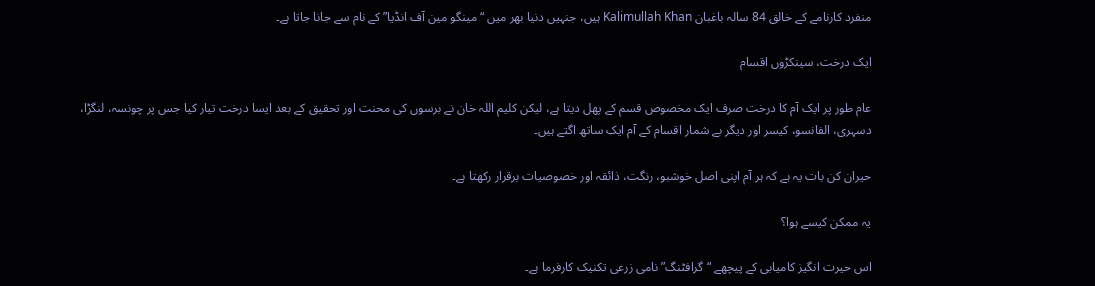منفرد کارنامے کے خالق 84 سالہ باغبان Kalimullah Khan ہیں، جنہیں دنیا بھر میں “مینگو مین آف انڈیا” کے نام سے جانا جاتا ہے۔

ایک درخت، سینکڑوں اقسام

عام طور پر ایک آم کا درخت صرف ایک مخصوص قسم کے پھل دیتا ہے، لیکن کلیم اللہ خان نے برسوں کی محنت اور تحقیق کے بعد ایسا درخت تیار کیا جس پر چونسہ، لنگڑا، دسہری، الفانسو، کیسر اور دیگر بے شمار اقسام کے آم ایک ساتھ اگتے ہیں۔

حیران کن بات یہ ہے کہ ہر آم اپنی اصل خوشبو، رنگت، ذائقہ اور خصوصیات برقرار رکھتا ہے۔

یہ ممکن کیسے ہوا؟

اس حیرت انگیز کامیابی کے پیچھے “گرافٹنگ” نامی زرعی تکنیک کارفرما ہے۔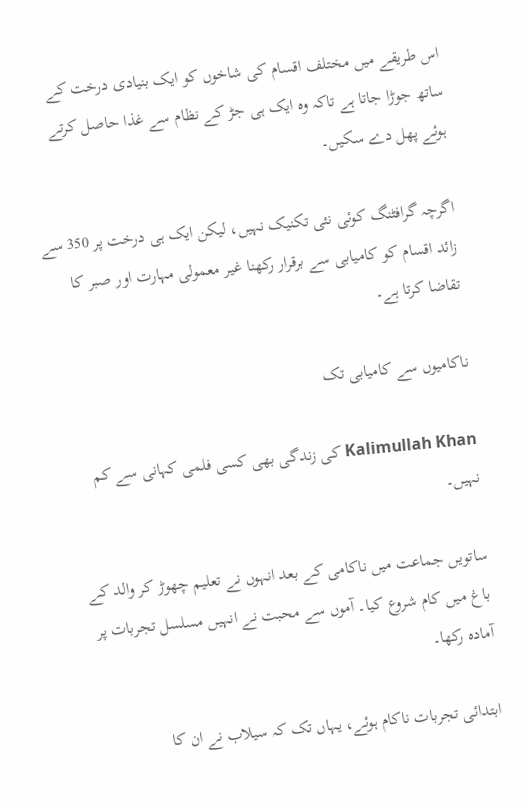اس طریقے میں مختلف اقسام کی شاخوں کو ایک بنیادی درخت کے ساتھ جوڑا جاتا ہے تاکہ وہ ایک ہی جڑ کے نظام سے غذا حاصل کرتے ہوئے پھل دے سکیں۔

اگرچہ گرافٹنگ کوئی نئی تکنیک نہیں، لیکن ایک ہی درخت پر 350 سے زائد اقسام کو کامیابی سے برقرار رکھنا غیر معمولی مہارت اور صبر کا تقاضا کرتا ہے۔

ناکامیوں سے کامیابی تک

Kalimullah Khan کی زندگی بھی کسی فلمی کہانی سے کم نہیں۔

ساتویں جماعت میں ناکامی کے بعد انہوں نے تعلیم چھوڑ کر والد کے باغ میں کام شروع کیا۔ آموں سے محبت نے انہیں مسلسل تجربات پر آمادہ رکھا۔

ابتدائی تجربات ناکام ہوئے، یہاں تک کہ سیلاب نے ان کا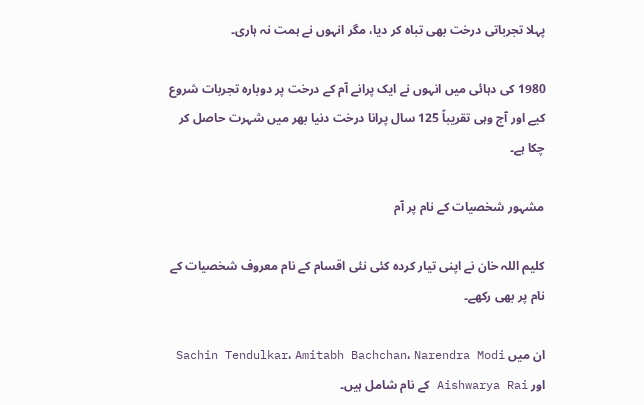پہلا تجرباتی درخت بھی تباہ کر دیا، مگر انہوں نے ہمت نہ ہاری۔

1980 کی دہائی میں انہوں نے ایک پرانے آم کے درخت پر دوبارہ تجربات شروع کیے اور آج وہی تقریباً 125 سال پرانا درخت دنیا بھر میں شہرت حاصل کر چکا ہے۔

مشہور شخصیات کے نام پر آم

کلیم اللہ خان نے اپنی تیار کردہ کئی نئی اقسام کے نام معروف شخصیات کے نام پر بھی رکھے۔

ان میں Sachin Tendulkar، Amitabh Bachchan، Narendra Modi اور Aishwarya Rai کے نام شامل ہیں۔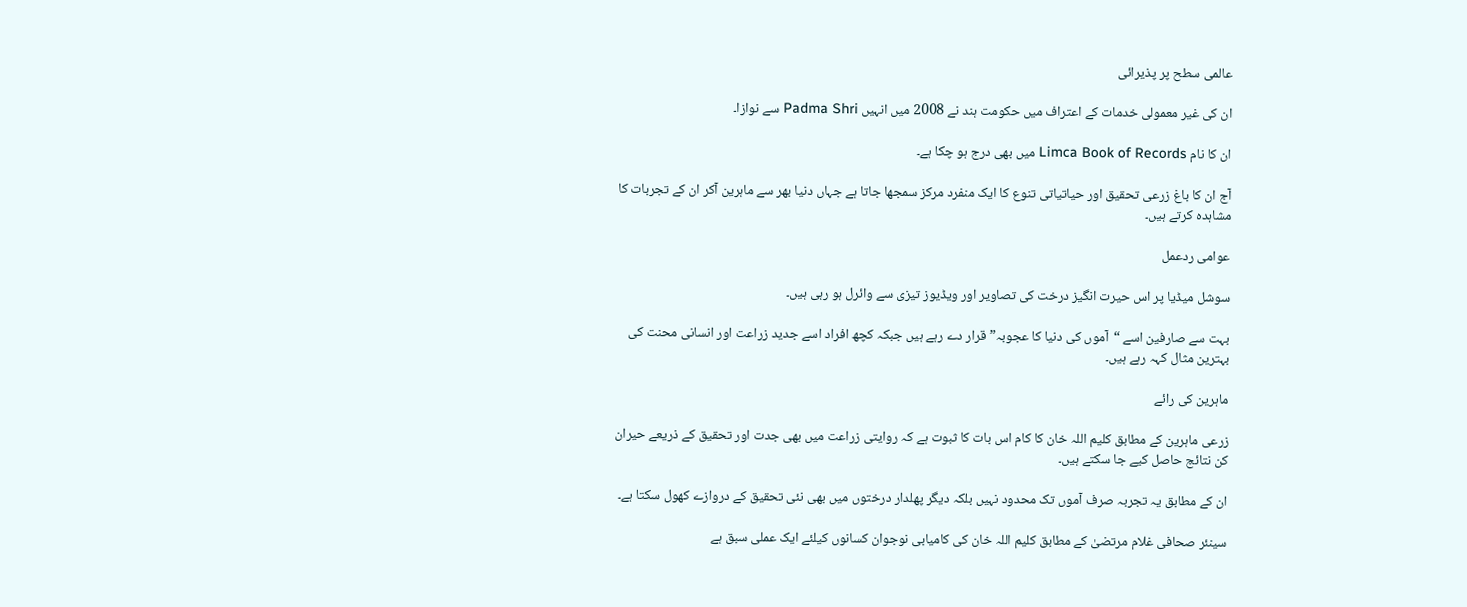عالمی سطح پر پذیرائی

ان کی غیر معمولی خدمات کے اعتراف میں حکومت ہند نے 2008 میں انہیں Padma Shri سے نوازا۔

ان کا نام Limca Book of Records میں بھی درج ہو چکا ہے۔

آج ان کا باغ زرعی تحقیق اور حیاتیاتی تنوع کا ایک منفرد مرکز سمجھا جاتا ہے جہاں دنیا بھر سے ماہرین آکر ان کے تجربات کا مشاہدہ کرتے ہیں۔

عوامی ردعمل

سوشل میڈیا پر اس حیرت انگیز درخت کی تصاویر اور ویڈیوز تیزی سے وائرل ہو رہی ہیں۔

بہت سے صارفین اسے “آموں کی دنیا کا عجوبہ” قرار دے رہے ہیں جبکہ کچھ افراد اسے جدید زراعت اور انسانی محنت کی بہترین مثال کہہ رہے ہیں۔

ماہرین کی رائے

زرعی ماہرین کے مطابق کلیم اللہ خان کا کام اس بات کا ثبوت ہے کہ روایتی زراعت میں بھی جدت اور تحقیق کے ذریعے حیران کن نتائج حاصل کیے جا سکتے ہیں۔

ان کے مطابق یہ تجربہ صرف آموں تک محدود نہیں بلکہ دیگر پھلدار درختوں میں بھی نئی تحقیق کے دروازے کھول سکتا ہے۔

سینئر صحافی غلام مرتضیٰ کے مطابق کلیم اللہ خان کی کامیابی نوجوان کسانوں کیلئے ایک عملی سبق ہے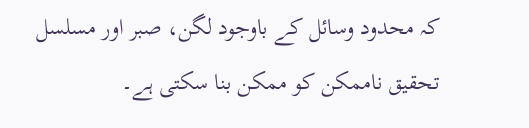کہ محدود وسائل کے باوجود لگن، صبر اور مسلسل تحقیق ناممکن کو ممکن بنا سکتی ہے۔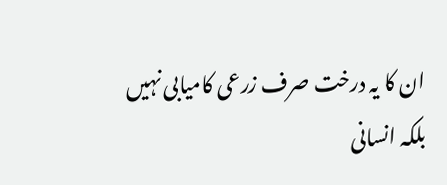ان کا یہ درخت صرف زرعی کامیابی نہیں بلکہ انسانی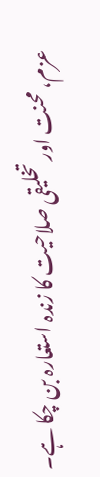عزم، محنت اور تخلیقی صلاحیت کا زندہ استعارہ بن چکا ہے۔